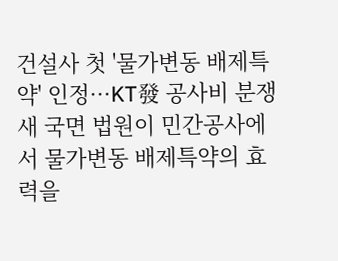건설사 첫 '물가변동 배제특약' 인정···KT發 공사비 분쟁 새 국면 법원이 민간공사에서 물가변동 배제특약의 효력을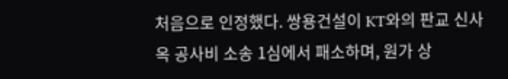처음으로 인정했다. 쌍용건설이 KT와의 판교 신사옥 공사비 소송 1심에서 패소하며, 원가 상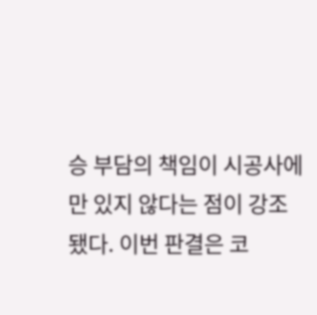승 부담의 책임이 시공사에만 있지 않다는 점이 강조됐다. 이번 판결은 코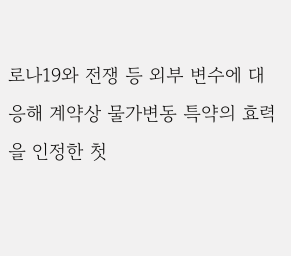로나19와 전쟁 등 외부 변수에 대응해 계약상 물가변동 특약의 효력을 인정한 첫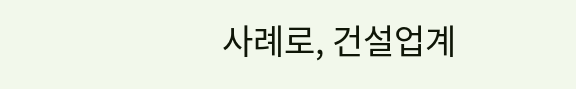사례로, 건설업계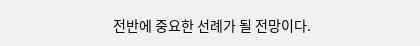전반에 중요한 선례가 될 전망이다.